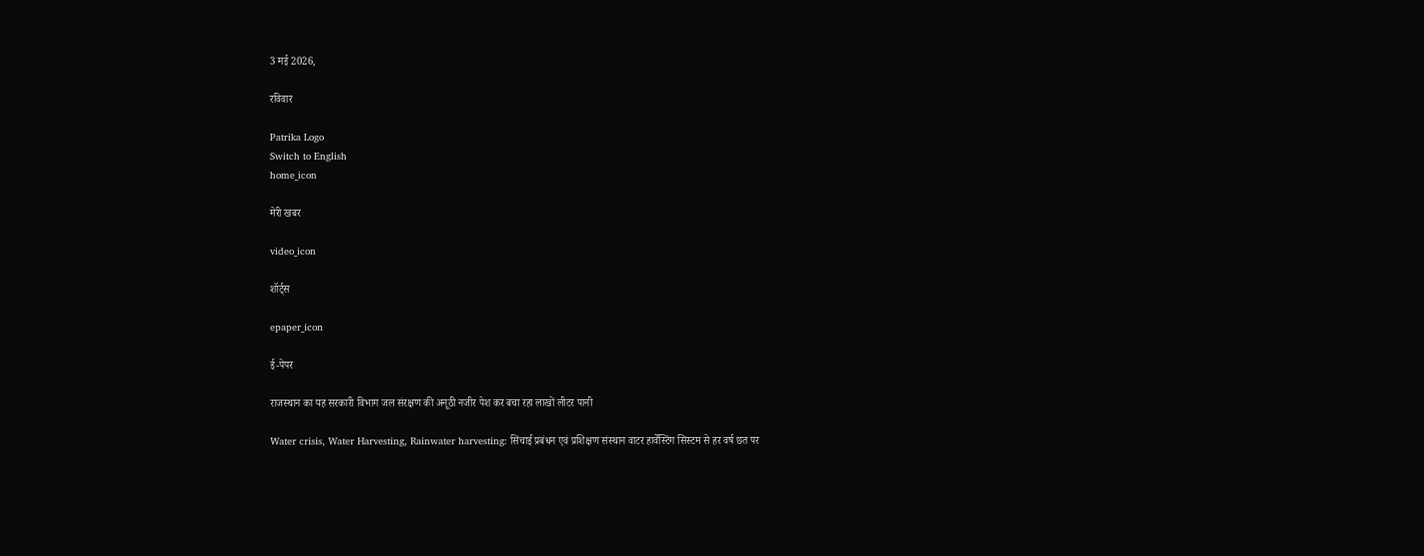3 मई 2026,

रविवार

Patrika Logo
Switch to English
home_icon

मेरी खबर

video_icon

शॉर्ट्स

epaper_icon

ई-पेपर

राजस्थान का यह सरकारी विभाग जल संरक्षण की अनूठी नजीर पेश कर बचा रहा लाखों लीटर पानी

Water crisis, Water Harvesting, Rainwater harvesting: सिंचाई प्रबंधन एवं प्रशिक्षण संस्थान वाटर हार्वेस्टिंग सिस्टम से हर वर्ष छत पर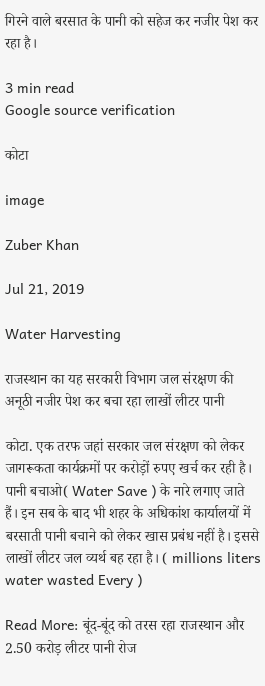गिरने वाले बरसात के पानी को सहेज कर नजीर पेश कर रहा है।

3 min read
Google source verification

कोटा

image

Zuber Khan

Jul 21, 2019

Water Harvesting

राजस्थान का यह सरकारी विभाग जल संरक्षण की अनूठी नजीर पेश कर बचा रहा लाखों लीटर पानी

कोटा. एक तरफ जहां सरकार जल संरक्षण को लेकर जागरूकता कार्यक्रमों पर करोड़ों रुपए खर्च कर रही है। पानी बचाओ( Water Save ) के नारे लगाए जाते हैं। इन सब के बाद भी शहर के अधिकांश कार्यालयों में बरसाती पानी बचाने को लेकर खास प्रबंध नहीं है। इससे लाखों लीटर जल व्यर्थ बह रहा है। ( millions liters water wasted Every )

Read More: बूंद-बूंद को तरस रहा राजस्थान और 2.50 करोड़ लीटर पानी रोज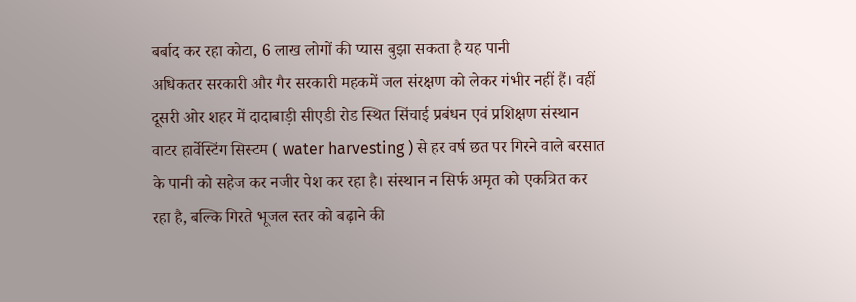बर्बाद कर रहा कोटा, 6 लाख लोगों की प्यास बुझा सकता है यह पानी
अधिकतर सरकारी और गैर सरकारी महकमें जल संरक्षण को लेकर गंभीर नहीं हैं। वहीं दूसरी ओर शहर में दादाबाड़ी सीएडी रोड स्थित सिंचाई प्रबंधन एवं प्रशिक्षण संस्थान वाटर हार्वेस्टिंग सिस्टम ( water harvesting ) से हर वर्ष छत पर गिरने वाले बरसात के पानी को सहेज कर नजीर पेश कर रहा है। संस्थान न सिर्फ अमृत को एकत्रित कर रहा है, बल्कि गिरते भूजल स्तर को बढ़ाने की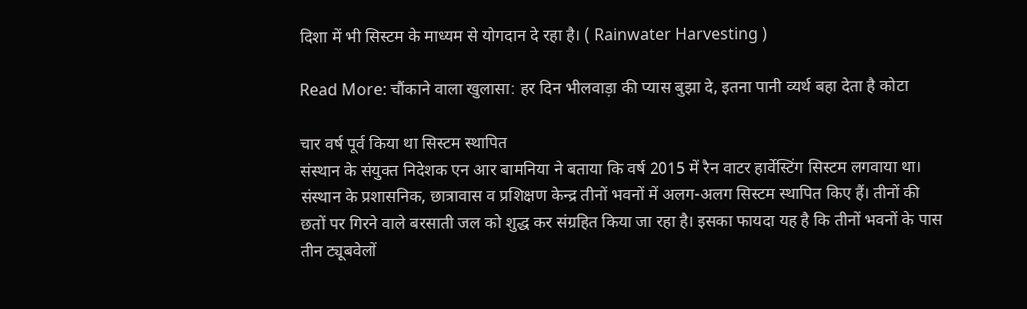दिशा में भी सिस्टम के माध्यम से योगदान दे रहा है। ( Rainwater Harvesting )

Read More: चौंकाने वाला खुलासा: हर दिन भीलवाड़ा की प्यास बुझा दे, इतना पानी व्यर्थ बहा देता है कोटा

चार वर्ष पूर्व किया था सिस्टम स्थापित
संस्थान के संयुक्त निदेशक एन आर बामनिया ने बताया कि वर्ष 2015 में रैन वाटर हार्वेस्टिंग सिस्टम लगवाया था। संस्थान के प्रशासनिक, छात्रावास व प्रशिक्षण केन्द्र तीनों भवनों में अलग-अलग सिस्टम स्थापित किए हैं। तीनों की छतों पर गिरने वाले बरसाती जल को शुद्ध कर संग्रहित किया जा रहा है। इसका फायदा यह है कि तीनों भवनों के पास तीन ट्यूबवेलों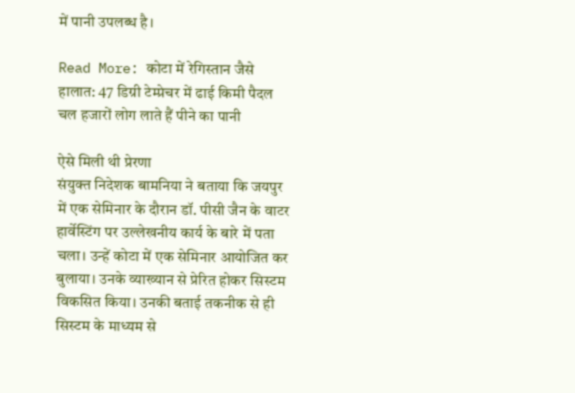में पानी उपलब्ध है।

Read More: कोटा में रेगिस्तान जैसे हालात: 47 डिग्री टेम्प्रेचर में ढाई किमी पैदल चल हजारों लोग लाते हैं पीने का पानी

ऐसे मिली थी प्रेरणा
संयुक्त निदेशक बामनिया ने बताया कि जयपुर में एक सेमिनार के दौरान डॉ. पीसी जैन के वाटर हार्वेस्टिंग पर उल्लेखनीय कार्य के बारे में पता चला। उन्हें कोटा में एक सेमिनार आयोजित कर बुलाया। उनके व्याख्यान से प्रेरित होकर सिस्टम विकसित किया। उनकी बताई तकनीक से ही सिस्टम के माध्यम से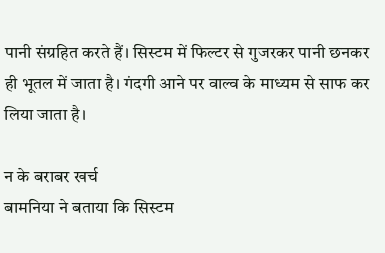पानी संग्रहित करते हैं। सिस्टम में फिल्टर से गुजरकर पानी छनकर ही भूतल में जाता है। गंदगी आने पर वाल्व के माध्यम से साफ कर लिया जाता है।

न के बराबर खर्च
बामनिया ने बताया कि सिस्टम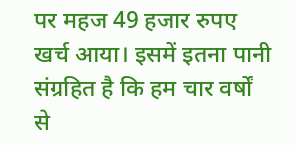पर महज 49 हजार रुपए खर्च आया। इसमें इतना पानी संग्रहित है कि हम चार वर्षों से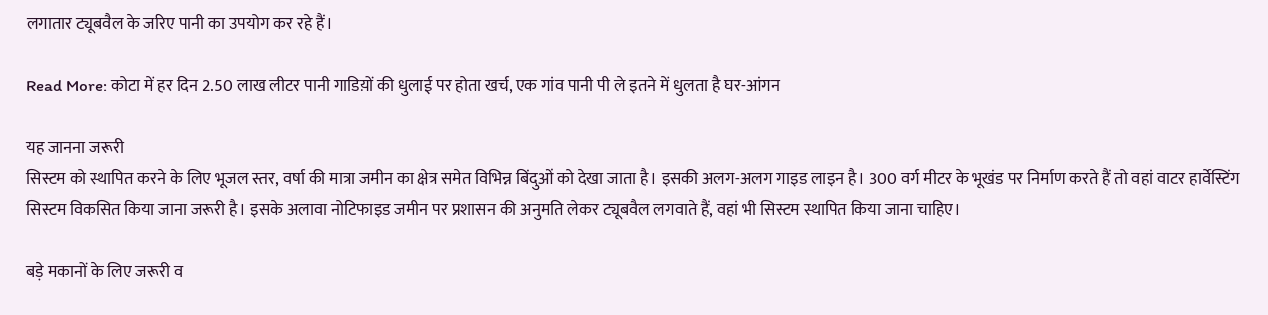लगातार ट्यूबवैल के जरिए पानी का उपयोग कर रहे हैं।

Read More: कोटा में हर दिन 2.50 लाख लीटर पानी गाडिय़ों की धुलाई पर होता खर्च, एक गांव पानी पी ले इतने में धुलता है घर-आंगन

यह जानना जरूरी
सिस्टम को स्थापित करने के लिए भूजल स्तर, वर्षा की मात्रा जमीन का क्षेत्र समेत विभिन्न बिंदुओं को देखा जाता है। इसकी अलग-अलग गाइड लाइन है। 300 वर्ग मीटर के भूखंड पर निर्माण करते हैं तो वहां वाटर हार्वेस्टिंग सिस्टम विकसित किया जाना जरूरी है। इसके अलावा नोटिफाइड जमीन पर प्रशासन की अनुमति लेकर ट्यूबवैल लगवाते हैं, वहां भी सिस्टम स्थापित किया जाना चाहिए।

बड़े मकानों के लिए जरूरी व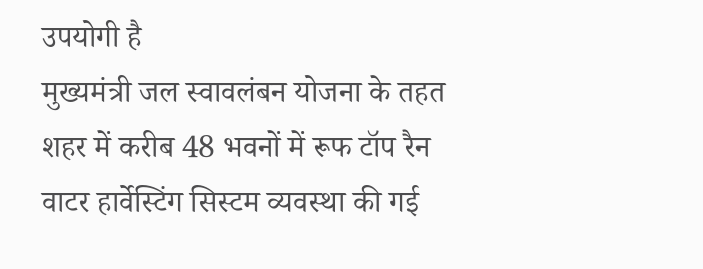उपयोगी है
मुख्यमंत्री जल स्वावलंबन योजना के तहत शहर में करीब 48 भवनों में रूफ टॉप रैन वाटर हार्वेस्टिंग सिस्टम व्यवस्था की गई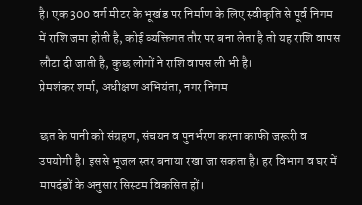है। एक 300 वर्ग मीटर के भूखंड पर निर्माण के लिए स्वीकृति से पूर्व निगम में राशि जमा होती है, कोई व्यक्तिगत तौर पर बना लेता है तो यह राशि वापस लौटा दी जाती है, कुछ लोगों ने राशि वापस ली भी है।
प्रेमशंकर शर्मा, अधीक्षण अभियंता, नगर निगम

छत के पानी को संग्रहण, संचयन व पुनर्भरण करना काफी जरूरी व उपयोगी है। इससे भूजल स्तर बनाया रखा जा सकता है। हर विभाग व घर में मापदंडों के अनुसार सिस्टम विकसित हों।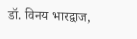डॉ. विनय भारद्वाज,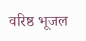वरिष्ठ भूजल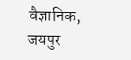वैज्ञानिक, जयपुर